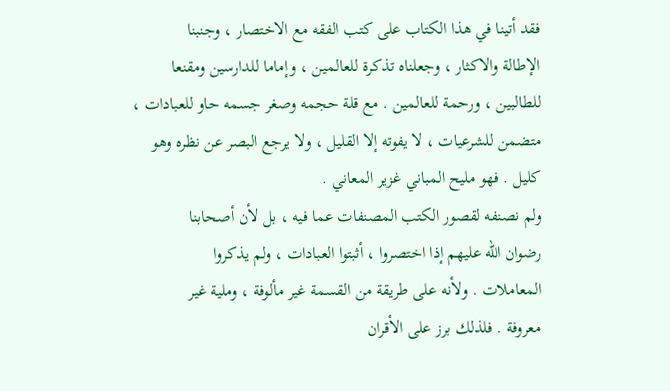فقد أتينا في هذا الكتاب على كتب الفقه مع الاختصار ، وجنبنا
الإطالة والاكثار ، وجعلناه تذكرة للعالمين ، وإماما للدارسين ومقنعا
للطالبين ، ورحمة للعالمين . مع قلة حجمه وصغر جسمه حاو للعبادات ،
متضمن للشرعيات ، لا يفوته إلا القليل ، ولا يرجع البصر عن نظره وهو
كليل . فهو مليح المباني غزير المعاني .
ولم نصنفه لقصور الكتب المصنفات عما فيه ، بل لأن أصحابنا
رضوان الله عليهم إذا اختصروا ، أثبتوا العبادات ، ولم يذكروا
المعاملات . ولأنه على طريقة من القسمة غير مألوفة ، وملية غير
معروفة . فلذلك برز على الأقران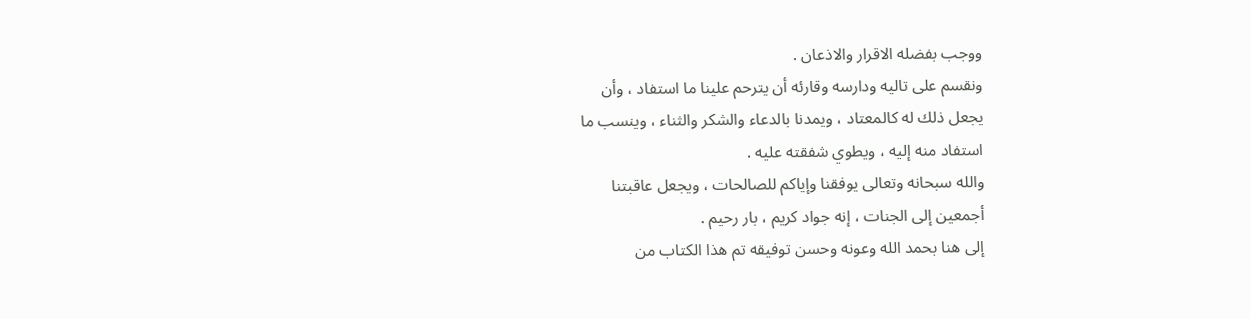ووجب بفضله الاقرار والاذعان .
ونقسم على تاليه ودارسه وقارئه أن يترحم علينا ما استفاد ، وأن
يجعل ذلك له كالمعتاد ، ويمدنا بالدعاء والشكر والثناء ، وينسب ما
استفاد منه إليه ، ويطوي شفقته عليه .
والله سبحانه وتعالى يوفقنا وإياكم للصالحات ، ويجعل عاقبتنا
أجمعين إلى الجنات ، إنه جواد كريم ، بار رحيم .
إلى هنا بحمد الله وعونه وحسن توفيقه تم هذا الكتاب من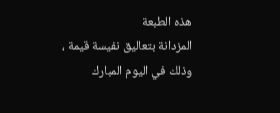هذه الطبعة
المزدانة بتعاليق نفيسة قيمة ، وذلك في اليوم المبارك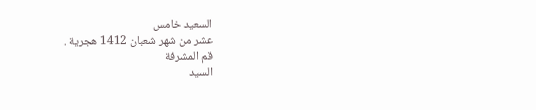السعيد خامس
عشر من شهر شعبان 1412 هجرية .
قم المشرفة
السيد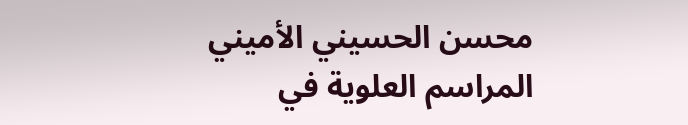محسن الحسيني الأميني
المراسم العلوية في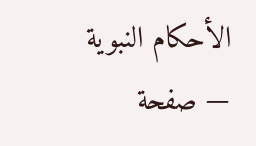الأحكام النبوية — صفحة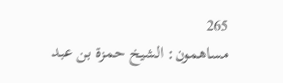265
مساهمون: الشيخ حمزة بن عبد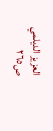العزيز الديلمي
ص٢٦٥